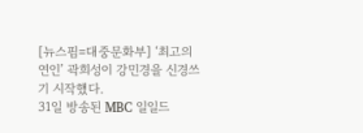[뉴스핌=대중문화부] ‘최고의 연인’ 곽희성이 강민경을 신경쓰기 시작했다.
31일 방송된 MBC 일일드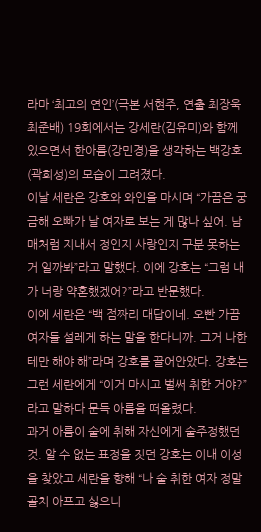라마 ‘최고의 연인’(극본 서현주, 연출 최장욱 최준배) 19회에서는 강세란(김유미)와 함께 있으면서 한아름(강민경)을 생각하는 백강호(곽희성)의 모습이 그려졌다.
이날 세란은 강호와 와인을 마시며 “가끔은 궁금해 오빠가 날 여자로 보는 게 많나 싶어. 남매처럼 지내서 정인지 사랑인지 구분 못하는 거 일까봐”라고 말했다. 이에 강호는 “그럼 내가 너랑 약혼했겠어?”라고 반문했다.
이에 세란은 “백 점짜리 대답이네. 오빤 가끔 여자들 설레게 하는 말을 한다니까. 그거 나한테만 해야 해”라며 강호를 끌어안았다. 강호는 그런 세란에게 “이거 마시고 벌써 취한 거야?”라고 말하다 문득 아름을 떠올렸다.
과거 아름이 술에 취해 자신에게 술주정했던 것. 알 수 없는 표정을 짓던 강호는 이내 이성을 찾았고 세란을 향해 “나 술 취한 여자 정말 골치 아프고 싫으니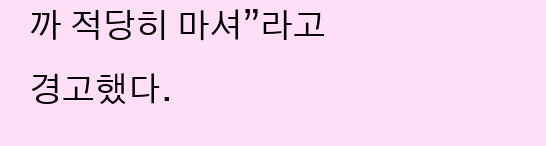까 적당히 마셔”라고 경고했다.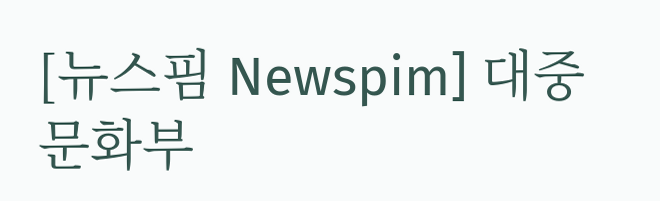[뉴스핌 Newspim] 대중문화부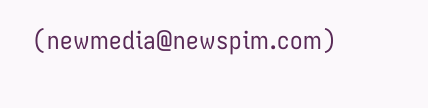(newmedia@newspim.com)